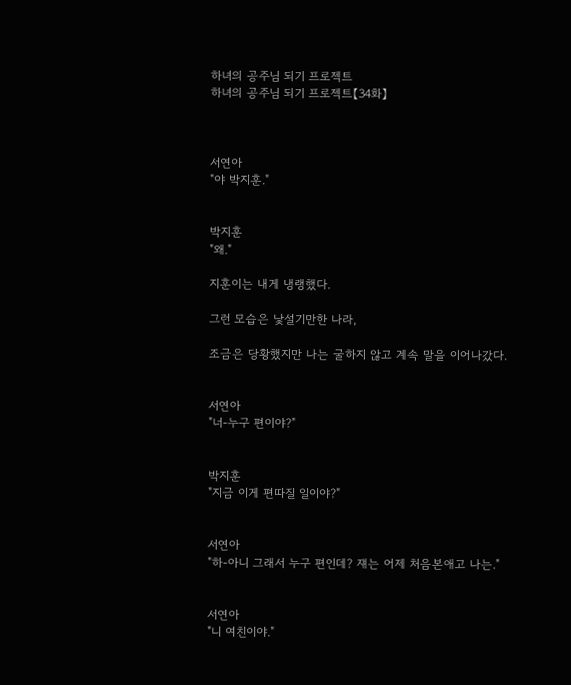하녀의 공주님 되기 프로젝트
하녀의 공주님 되기 프로젝트【34화】



서연아
"야 박지훈."


박지훈
"왜."

지훈이는 내게 냉랭했다.

그런 모습은 낯설기만한 나라,

조금은 당황했지만 나는 굴하지 않고 계속 말을 이어나갔다.


서연아
"너-누구 편이야?"


박지훈
"지금 이게 편따질 일이야?"


서연아
"하-아니 그래서 누구 편인데? 쟤는 어제 처음본애고 나는."


서연아
"니 여친이야."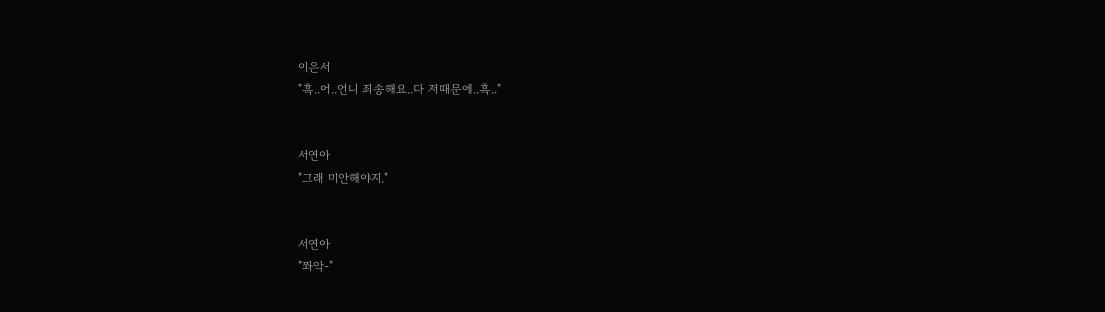이은서
"흑..어..언니 죄송해요..다 저때문에..흑.."


서연아
"그래 미안해야지."


서연아
"쫘악-"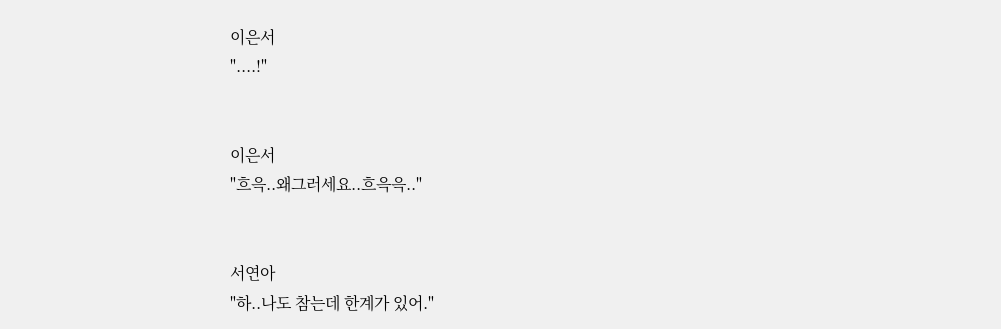이은서
"....!"


이은서
"흐윽..왜그러세요..흐윽윽.."


서연아
"하..나도 참는데 한계가 있어."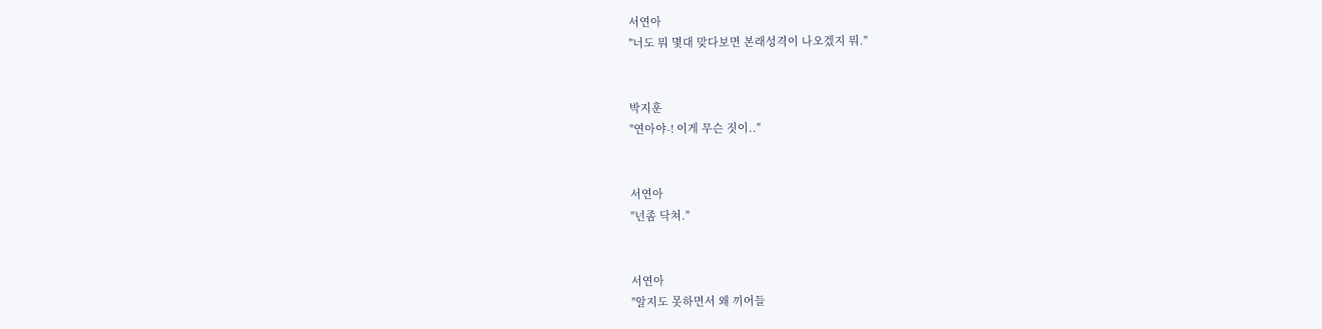서연아
"너도 뭐 몇대 맞다보면 본래성격이 나오겠지 뭐."


박지훈
"연아야-! 이게 무슨 짓이.."


서연아
"넌좀 닥쳐."


서연아
"알지도 못하면서 왜 끼어들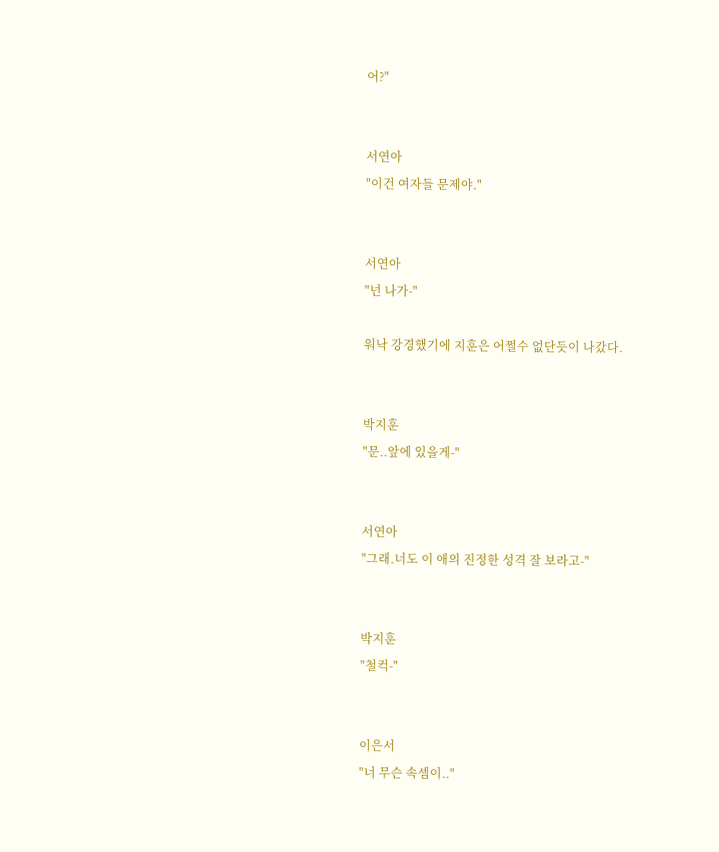어?"


서연아
"이건 여자들 문제야."


서연아
"넌 나가-"

워낙 강경했기에 지훈은 어쩔수 없단듯이 나갔다.


박지훈
"문..앞에 있을게-"


서연아
"그래.너도 이 애의 진정한 성격 잘 보라고-"


박지훈
"철컥-"


이은서
"너 무슨 속셈이.."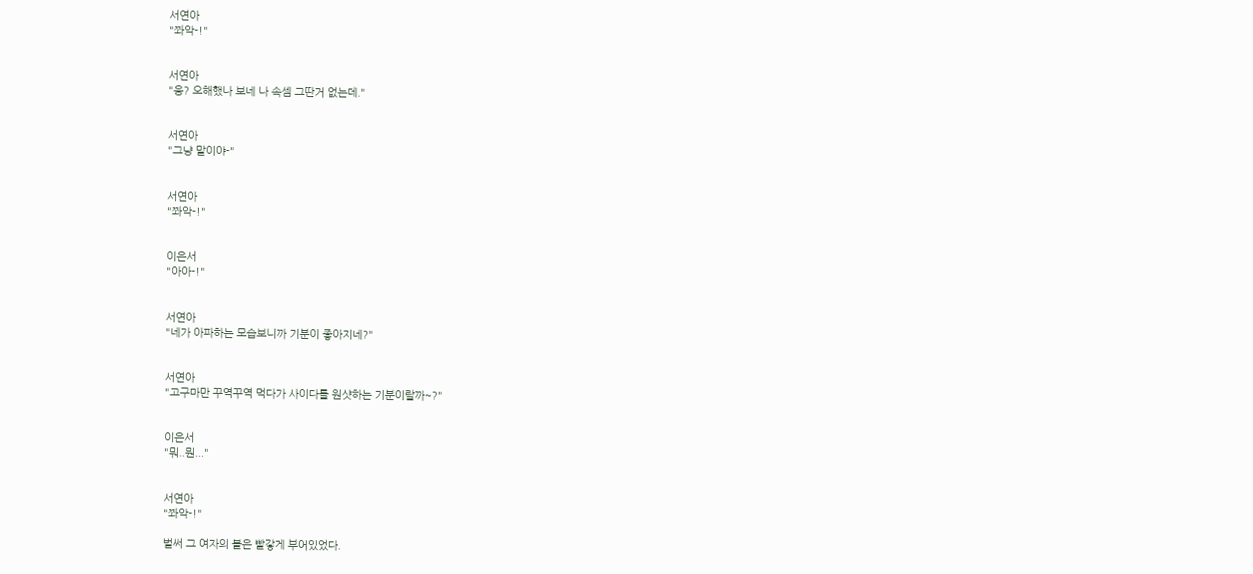서연아
"쫘악-!"


서연아
"응? 오해했나 보네 나 속셈 그딴거 없는데."


서연아
"그냥 말이야-"


서연아
"쫘악-!"


이은서
"아아-!"


서연아
"네가 아파하는 모습보니까 기분이 좋아지네?"


서연아
"고구마만 꾸역꾸역 먹다가 사이다를 원샷하는 기분이랄까~?"


이은서
"뭐..뭔..."


서연아
"쫘악-!"

벌써 그 여자의 볼은 빨갛게 부어있었다.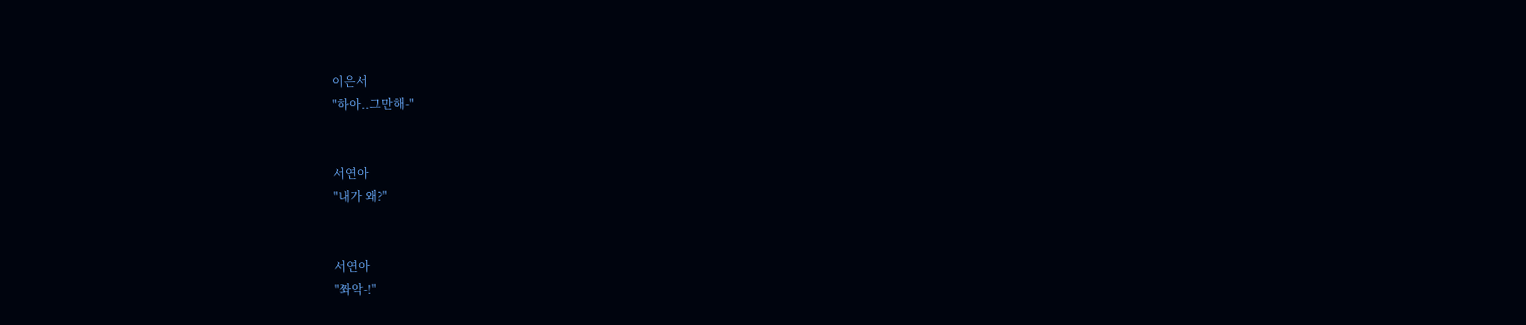이은서
"하아..그만해-"


서연아
"내가 왜?"


서연아
"쫘악-!"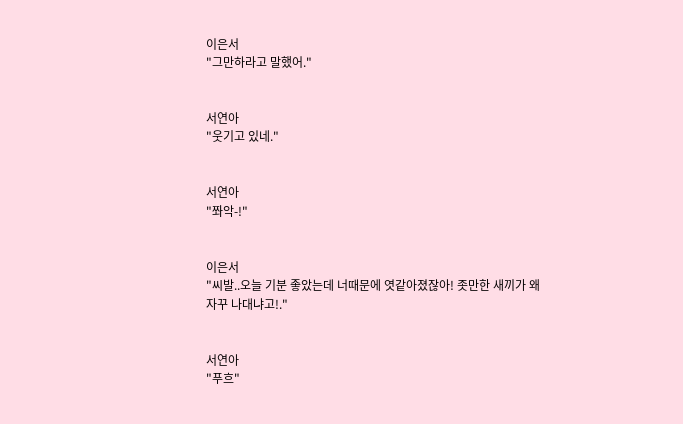이은서
"그만하라고 말했어."


서연아
"웃기고 있네."


서연아
"쫘악-!"


이은서
"씨발..오늘 기분 좋았는데 너때문에 엿같아졌잖아! 좃만한 새끼가 왜 자꾸 나대냐고!."


서연아
"푸흐"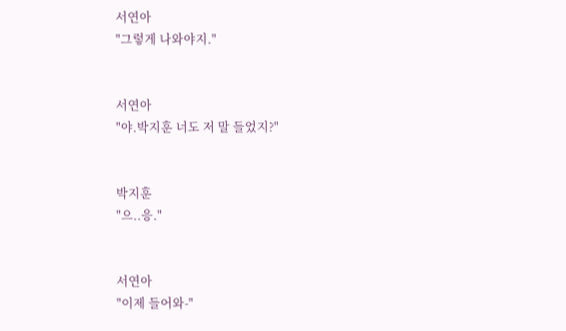서연아
"그렇게 나와야지."


서연아
"야.박지훈 너도 저 말 들었지?"


박지훈
"으..응."


서연아
"이제 들어와-"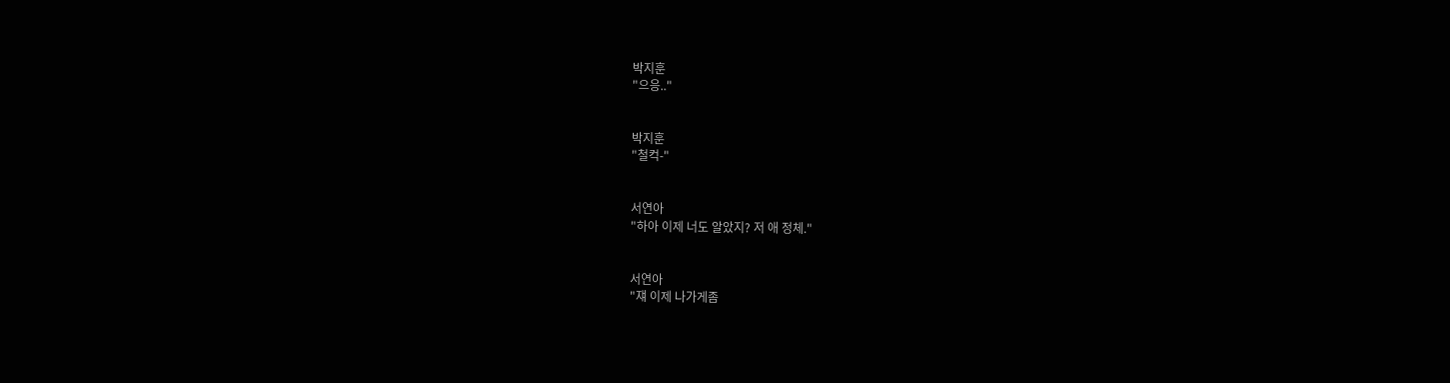박지훈
"으응.."


박지훈
"철컥-"


서연아
"하아 이제 너도 알았지? 저 애 정체."


서연아
"쟤 이제 나가게좀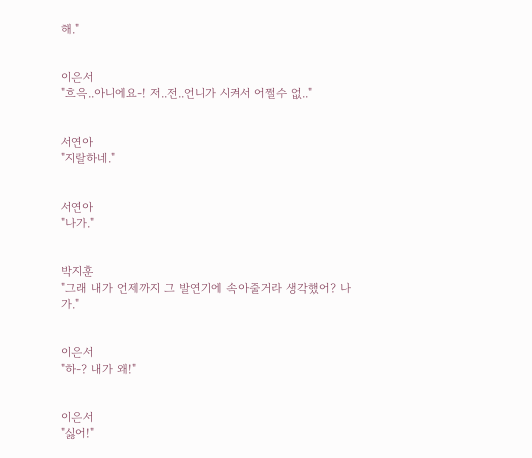해."


이은서
"흐윽..아니에요-! 저..전..언니가 시켜서 어쩔수 없.."


서연아
"지랄하네."


서연아
"나가."


박지훈
"그래 내가 언제까지 그 발연기에 속아줄거라 생각했어? 나가."


이은서
"하-? 내가 왜!"


이은서
"싫어!"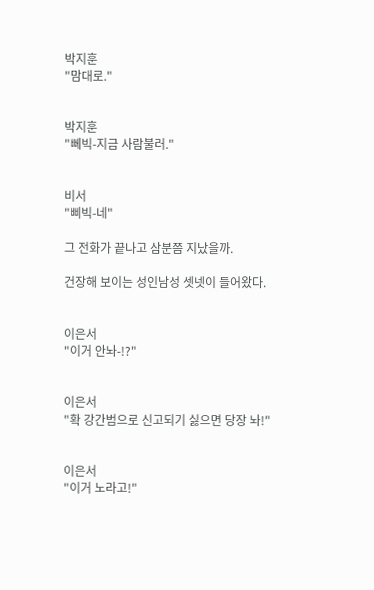박지훈
"맘대로."


박지훈
"뻬빅-지금 사람불러."


비서
"삐빅-네"

그 전화가 끝나고 삼분쯤 지났을까.

건장해 보이는 성인남성 셋넷이 들어왔다.


이은서
"이거 안놔-!?"


이은서
"확 강간범으로 신고되기 싫으면 당장 놔!"


이은서
"이거 노라고!"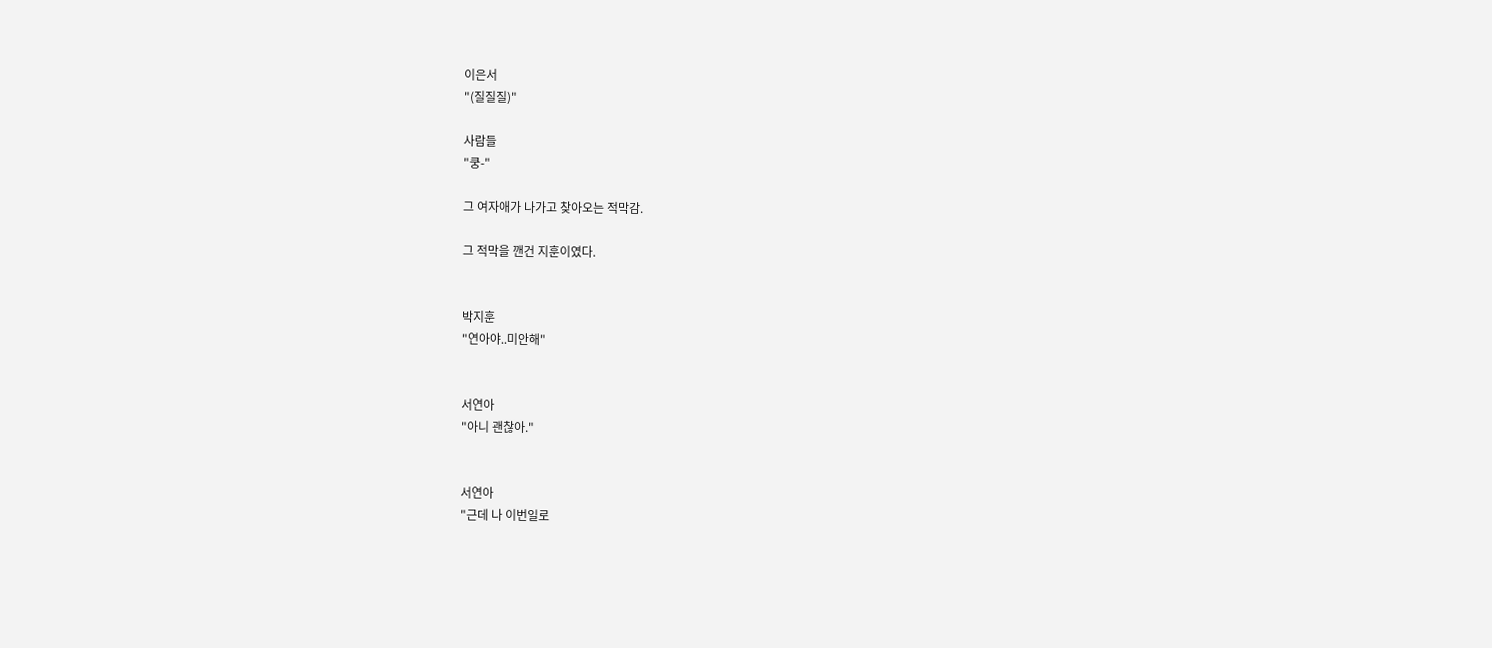이은서
"(질질질)"

사람들
"쿵-"

그 여자애가 나가고 찾아오는 적막감.

그 적막을 깬건 지훈이였다.


박지훈
"연아야..미안해"


서연아
"아니 괜찮아."


서연아
"근데 나 이번일로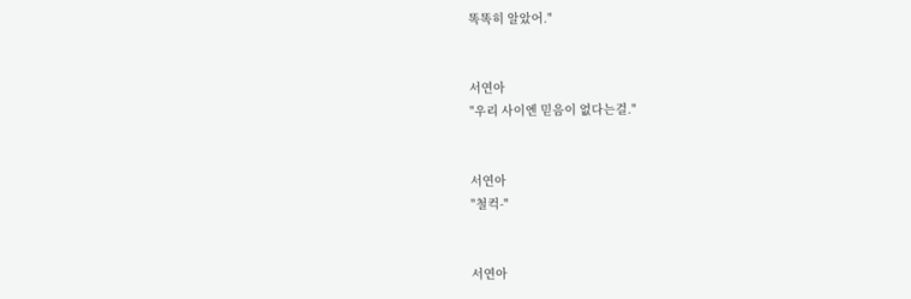똑똑히 알았어."


서연아
"우리 사이엔 믿음이 없다는걸."


서연아
"철컥-"


서연아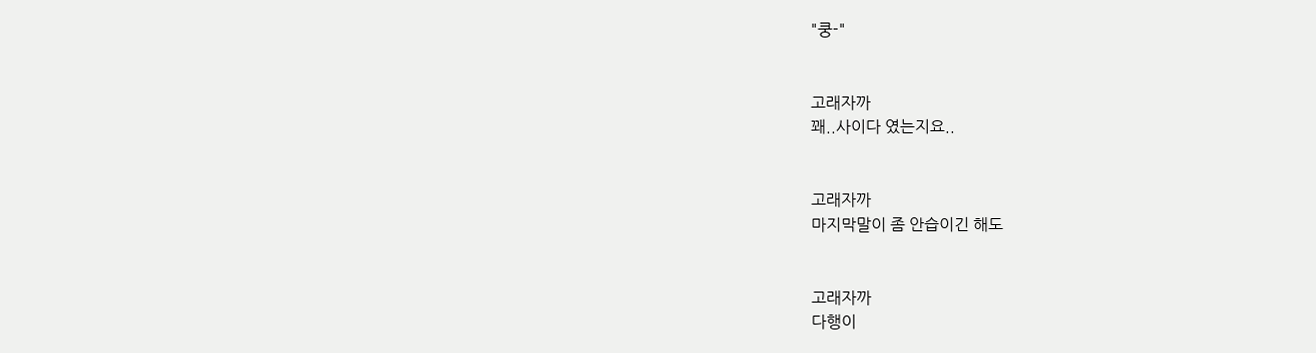"쿵-"


고래자까
꽤..사이다 였는지요..


고래자까
마지막말이 좀 안습이긴 해도


고래자까
다행이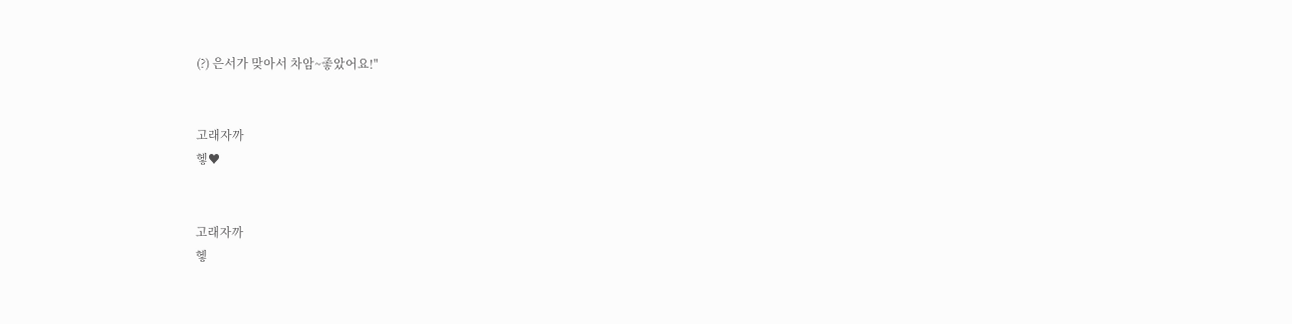(?) 은서가 맞아서 차암~좋았어요!"


고래자까
헿♥


고래자까
헿